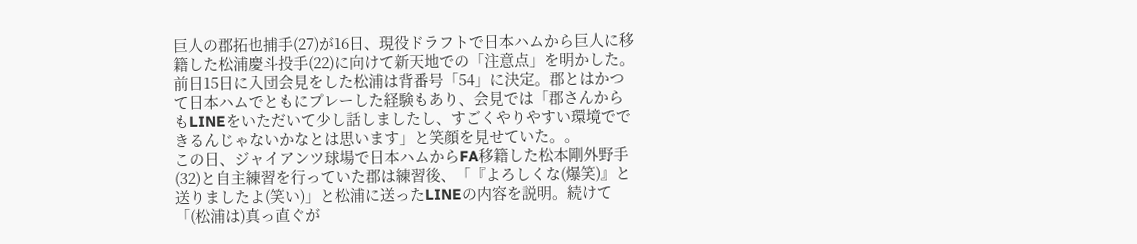巨人の郡拓也捕手(27)が16日、現役ドラフトで日本ハムから巨人に移籍した松浦慶斗投手(22)に向けて新天地での「注意点」を明かした。
前日15日に入団会見をした松浦は背番号「54」に決定。郡とはかつて日本ハムでともにプレーした経験もあり、会見では「郡さんからもLINEをいただいて少し話しましたし、すごくやりやすい環境でできるんじゃないかなとは思います」と笑顔を見せていた。。
この日、ジャイアンツ球場で日本ハムからFA移籍した松本剛外野手(32)と自主練習を行っていた郡は練習後、「『よろしくな(爆笑)』と送りましたよ(笑い)」と松浦に送ったLINEの内容を説明。続けて「(松浦は)真っ直ぐが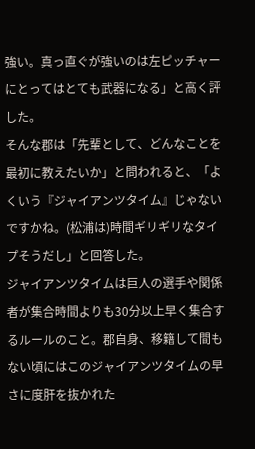強い。真っ直ぐが強いのは左ピッチャーにとってはとても武器になる」と高く評した。
そんな郡は「先輩として、どんなことを最初に教えたいか」と問われると、「よくいう『ジャイアンツタイム』じゃないですかね。(松浦は)時間ギリギリなタイプそうだし」と回答した。
ジャイアンツタイムは巨人の選手や関係者が集合時間よりも30分以上早く集合するルールのこと。郡自身、移籍して間もない頃にはこのジャイアンツタイムの早さに度肝を抜かれた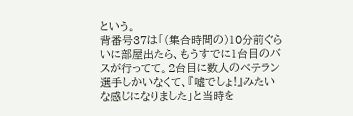という。
背番号37は「(集合時間の)10分前ぐらいに部屋出たら、もうすでに1台目のバスが行ってて。2台目に数人のベテラン選手しかいなくて、『嘘でしょ!』みたいな感じになりました」と当時を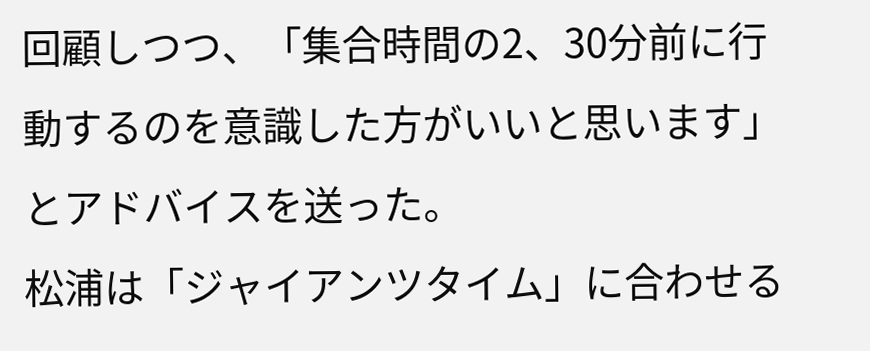回顧しつつ、「集合時間の2、30分前に行動するのを意識した方がいいと思います」とアドバイスを送った。
松浦は「ジャイアンツタイム」に合わせる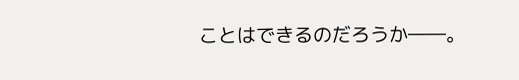ことはできるのだろうか――。